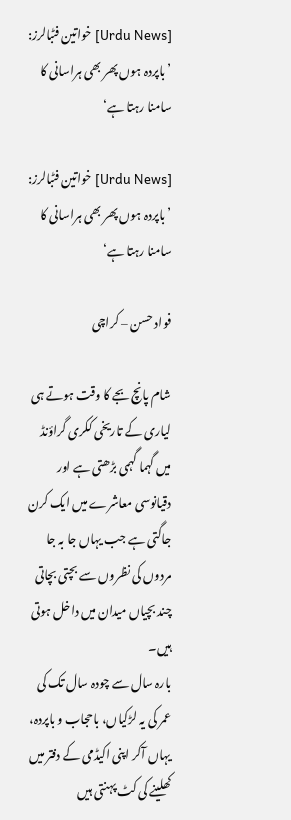[Urdu News] خواتین فٹبالرز: ’باپردہ ہوں پھر بھی ہراسانی کا سامنا رہتا ہے‘

[Urdu News] خواتین فٹبالرز: ’باپردہ ہوں پھر بھی ہراسانی کا سامنا رہتا ہے‘

فواد حسن – کراچی

شام پانچ بجے کا وقت ہوتے ہی لیاری کے تاریخی ککری گراؤنڈ میں گہما گہمی بڑھتی ہے اور دقیانوسی معاشرے میں ایک کرن جاگتی ہے جب یہاں جا بہ جا مردوں کی نظروں سے بچتی بچاتی چند بچیاں میدان میں داخل ہوتی ہیں۔
بارہ سال سے چودہ سال تک کی عمر کی یہ لڑکیاں، باحجاب و باپردہ، یہاں آکر اپنی اکیڈمی کے دفتر میں کھلینے کی کٹ پہنتی ہیں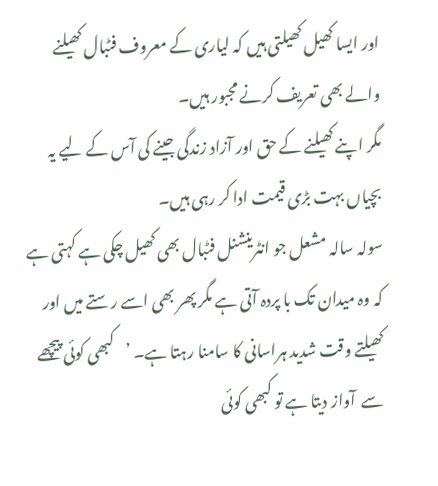اور ایسا کھیل کھیلتی ہیں کہ لیاری کے معروف فٹبال کھیلنے والے بھی تعریف کرنے مجبور ہیں۔
مگر اپنے کھیلنے کے حق اور آزاد زندگی جینے کی آس کے لیے یہ بچیاں بہت بڑی قیمت ادا کر رہی ہیں۔
سولہ سالہ مشعل جو انٹرینشنل فٹبال بھی کھیل چکی ہے کہتی ہے کہ وہ میدان تک با پردہ آتی ہے مگر پھر بھی اسے رستے میں اور کھیلتے وقت شدید ہراسانی کا سامنا رہتا ہے۔ ’کبھی کوئی پیچھے سے  آواز دیتا ہے تو کبھی کوئی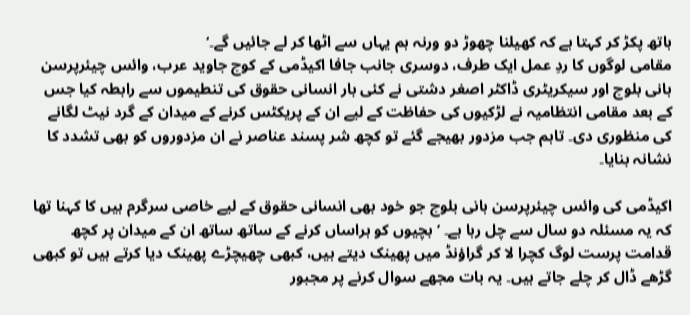ہاتھ پکڑ کر کہتا ہے کہ کھیلنا چھوڑ دو ورنہ ہم یہاں سے اٹھا کر لے جائیں گے۔‘
مقامی لوگوں کا ردِ عمل ایک طرف، دوسری جانب جافا اکیڈمی کے کوچ جاوید عرب، وائس چیئرپرسن ہانی بلوچ اور سیکریٹری ڈاکٹر اصغر دشتی نے کئی بار انسانی حقوق کی تنطیموں سے رابطہ کیا جس کے بعد مقامی انتظامیہ نے لڑکیوں کی حفاظت کے لیے ان کے پریکٹس کرنے کے میدان کے گرد نیٹ لگانے کی منظوری دی۔ تاہم جب مزدور بھیجے گئے تو کچھ شر پسند عناصر نے ان مزدوروں کو بھی تشدد کا نشانہ بنایا۔

اکیڈمی کی وائس چیئرپرسن ہانی بلوچ جو خود بھی انسانی حقوق کے لیے خاصی سرگرم ہیں کا کہنا تھا کہ یہ مسئلہ دو سال سے چل رہا ہے۔ ’بچیوں کو ہراساں کرنے کے ساتھ ساتھ ان کے میدان پر کچھ قدامت پرست لوگ کچرا لا کر گراؤنڈ میں پھینک دیتے ہیں، کبھی چھیچڑے پھینک دیا کرتے ہیں تو کبھی گڑھے ڈال کر چلے جاتے ہیں۔ یہ بات مجھے سوال کرنے پر مجبور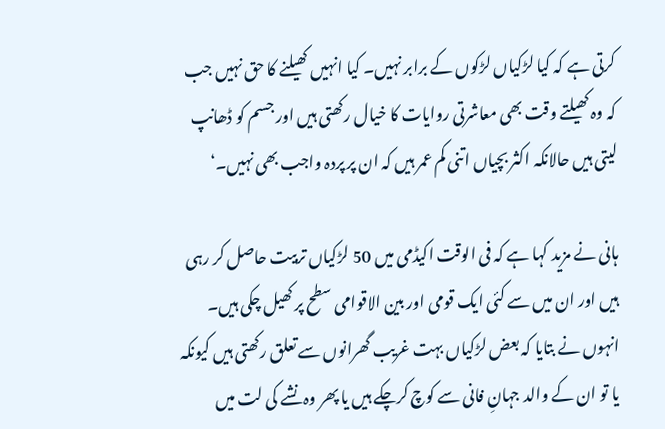کرتی ہے کہ کیا لڑکیاں لڑکوں کے برابر نہیں۔ کیا انہیں کھیلنے کا حق نہیں جب کہ وہ کھیلتے وقت بھی معاشرتی روایات کا خیال رکھتی ہیں اور جسم کو ڈھانپ لیتی ہیں حالانکہ اکثر بچیاں اتنی کم عمر ہیں کہ ان پر پردہ واجب بھی نہیں۔‘

ہانی نے مزید کہا ہے کہ فی الوقت اکیڈمی میں 50 لڑکیاں تربیت حاصل کر رہی ہیں اور ان میں سے کئی ایک قومی اور بین الاقوامی سطح پر کھیل چکی ہیں۔ انہوں نے بتایا کہ بعض لڑکیاں بہت غریب گھرانوں سے تعلق رکھتی ہیں کیونکہ یا تو ان کے والد جہانِ فانی سے کوچ کرچکے ہیں یا پھر وہ نشے کی لت میں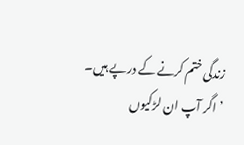زندگی ختم کرنے کے درپے ہیں۔
’اگر آپ ان لڑکیوں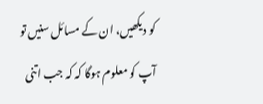کو دیکھیں، ان کے مسائل سنیں تو آپ کو معلوم ہوگا کہ کہ جب اتنی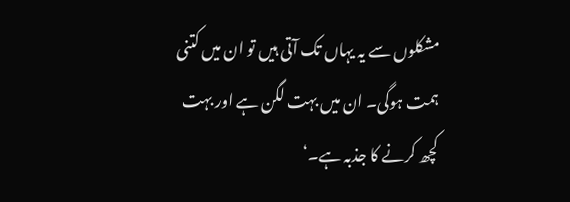مشکلوں سے یہ یہاں تک آتی ہیں تو ان میں کتنی ہمت ہوگی۔ ان میں بہت لگن ہے اور بہت کچھ کرنے کا جذبہ ہے۔‘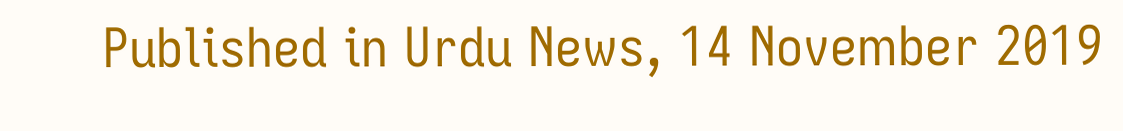Published in Urdu News, 14 November 2019